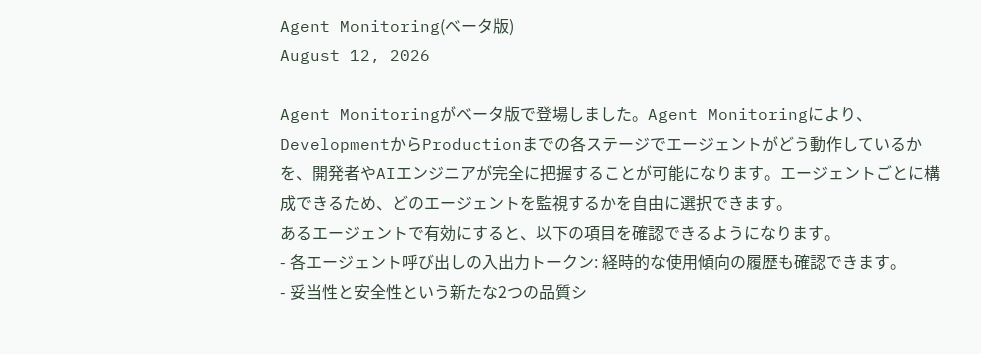Agent Monitoring(ベータ版)
August 12, 2026

Agent Monitoringがベータ版で登場しました。Agent Monitoringにより、DevelopmentからProductionまでの各ステージでエージェントがどう動作しているかを、開発者やAIエンジニアが完全に把握することが可能になります。エージェントごとに構成できるため、どのエージェントを監視するかを自由に選択できます。
あるエージェントで有効にすると、以下の項目を確認できるようになります。
- 各エージェント呼び出しの入出力トークン: 経時的な使用傾向の履歴も確認できます。
- 妥当性と安全性という新たな2つの品質シ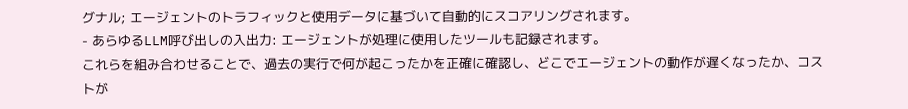グナル; エージェントのトラフィックと使用データに基づいて自動的にスコアリングされます。
- あらゆるLLM呼び出しの入出力: エージェントが処理に使用したツールも記録されます。
これらを組み合わせることで、過去の実行で何が起こったかを正確に確認し、どこでエージェントの動作が遅くなったか、コストが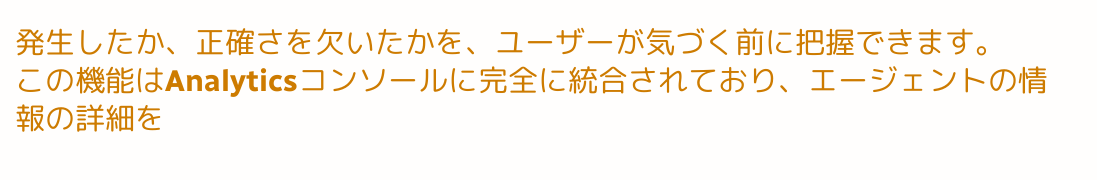発生したか、正確さを欠いたかを、ユーザーが気づく前に把握できます。
この機能はAnalyticsコンソールに完全に統合されており、エージェントの情報の詳細を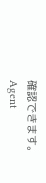確認できます。
Agent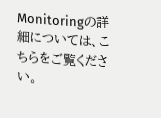Monitoringの詳細については、こちらをご覧ください。